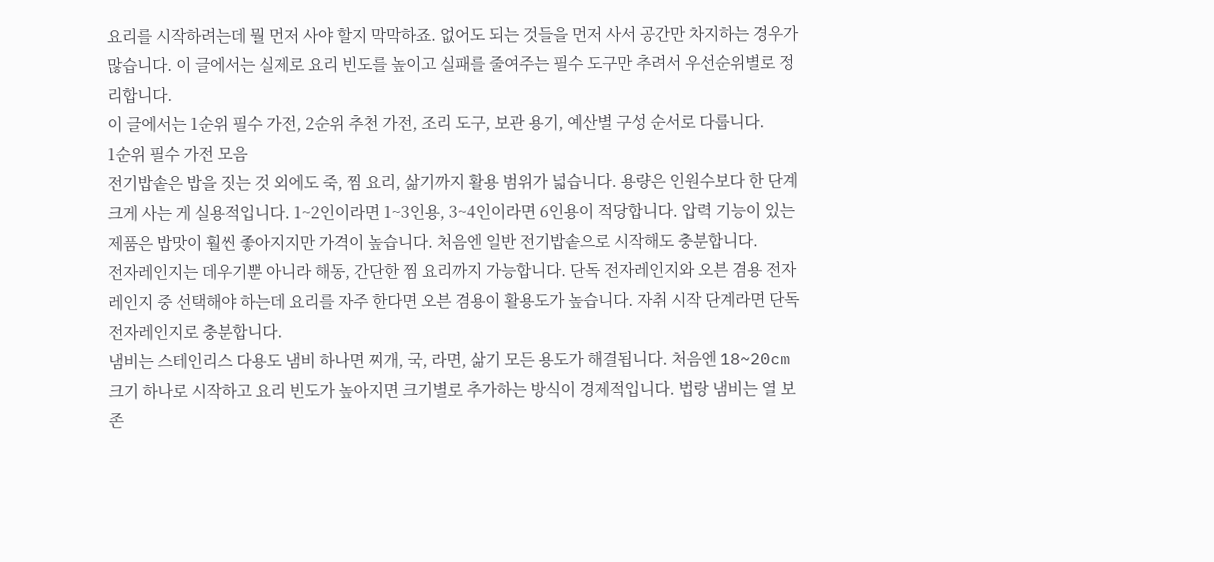요리를 시작하려는데 뭘 먼저 사야 할지 막막하죠. 없어도 되는 것들을 먼저 사서 공간만 차지하는 경우가 많습니다. 이 글에서는 실제로 요리 빈도를 높이고 실패를 줄여주는 필수 도구만 추려서 우선순위별로 정리합니다.
이 글에서는 1순위 필수 가전, 2순위 추천 가전, 조리 도구, 보관 용기, 예산별 구성 순서로 다룹니다.
1순위 필수 가전 모음
전기밥솥은 밥을 짓는 것 외에도 죽, 찜 요리, 삶기까지 활용 범위가 넓습니다. 용량은 인원수보다 한 단계 크게 사는 게 실용적입니다. 1~2인이라면 1~3인용, 3~4인이라면 6인용이 적당합니다. 압력 기능이 있는 제품은 밥맛이 훨씬 좋아지지만 가격이 높습니다. 처음엔 일반 전기밥솥으로 시작해도 충분합니다.
전자레인지는 데우기뿐 아니라 해동, 간단한 찜 요리까지 가능합니다. 단독 전자레인지와 오븐 겸용 전자레인지 중 선택해야 하는데 요리를 자주 한다면 오븐 겸용이 활용도가 높습니다. 자취 시작 단계라면 단독 전자레인지로 충분합니다.
냄비는 스테인리스 다용도 냄비 하나면 찌개, 국, 라면, 삶기 모든 용도가 해결됩니다. 처음엔 18~20cm 크기 하나로 시작하고 요리 빈도가 높아지면 크기별로 추가하는 방식이 경제적입니다. 법랑 냄비는 열 보존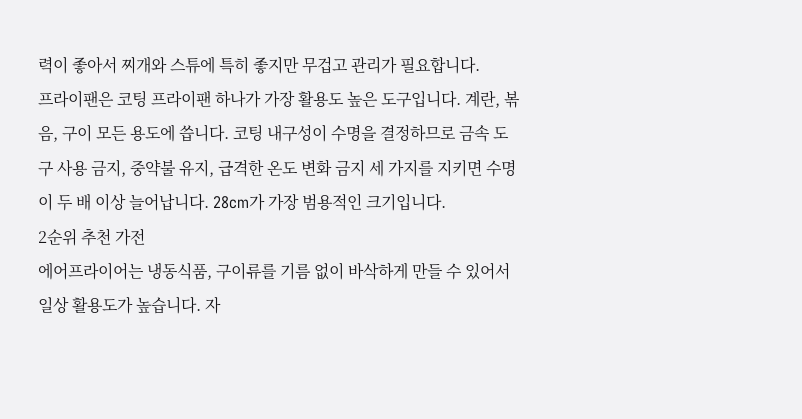력이 좋아서 찌개와 스튜에 특히 좋지만 무겁고 관리가 필요합니다.
프라이팬은 코팅 프라이팬 하나가 가장 활용도 높은 도구입니다. 계란, 볶음, 구이 모든 용도에 씁니다. 코팅 내구성이 수명을 결정하므로 금속 도구 사용 금지, 중약불 유지, 급격한 온도 변화 금지 세 가지를 지키면 수명이 두 배 이상 늘어납니다. 28cm가 가장 범용적인 크기입니다.
2순위 추천 가전
에어프라이어는 냉동식품, 구이류를 기름 없이 바삭하게 만들 수 있어서 일상 활용도가 높습니다. 자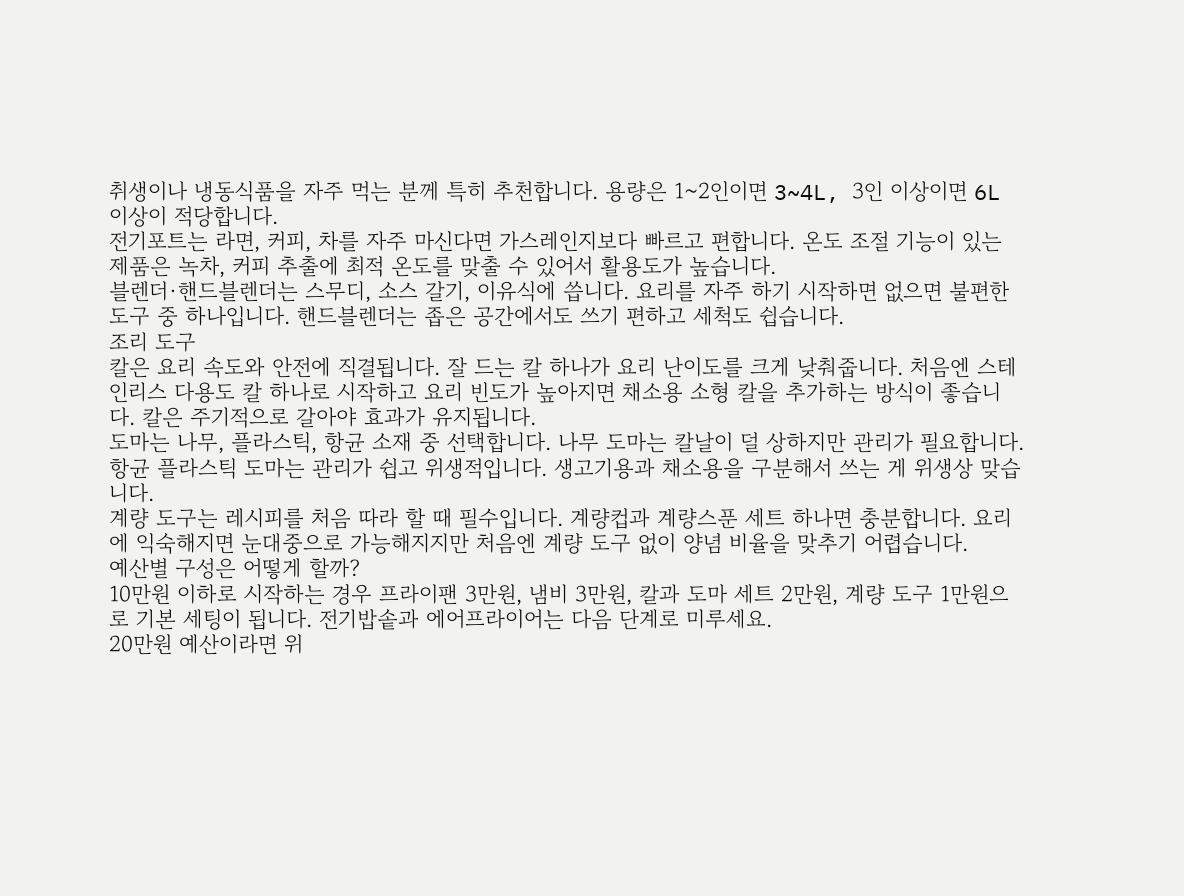취생이나 냉동식품을 자주 먹는 분께 특히 추천합니다. 용량은 1~2인이면 3~4L, 3인 이상이면 6L 이상이 적당합니다.
전기포트는 라면, 커피, 차를 자주 마신다면 가스레인지보다 빠르고 편합니다. 온도 조절 기능이 있는 제품은 녹차, 커피 추출에 최적 온도를 맞출 수 있어서 활용도가 높습니다.
블렌더·핸드블렌더는 스무디, 소스 갈기, 이유식에 씁니다. 요리를 자주 하기 시작하면 없으면 불편한 도구 중 하나입니다. 핸드블렌더는 좁은 공간에서도 쓰기 편하고 세척도 쉽습니다.
조리 도구
칼은 요리 속도와 안전에 직결됩니다. 잘 드는 칼 하나가 요리 난이도를 크게 낮춰줍니다. 처음엔 스테인리스 다용도 칼 하나로 시작하고 요리 빈도가 높아지면 채소용 소형 칼을 추가하는 방식이 좋습니다. 칼은 주기적으로 갈아야 효과가 유지됩니다.
도마는 나무, 플라스틱, 항균 소재 중 선택합니다. 나무 도마는 칼날이 덜 상하지만 관리가 필요합니다. 항균 플라스틱 도마는 관리가 쉽고 위생적입니다. 생고기용과 채소용을 구분해서 쓰는 게 위생상 맞습니다.
계량 도구는 레시피를 처음 따라 할 때 필수입니다. 계량컵과 계량스푼 세트 하나면 충분합니다. 요리에 익숙해지면 눈대중으로 가능해지지만 처음엔 계량 도구 없이 양념 비율을 맞추기 어렵습니다.
예산별 구성은 어떻게 할까?
10만원 이하로 시작하는 경우 프라이팬 3만원, 냄비 3만원, 칼과 도마 세트 2만원, 계량 도구 1만원으로 기본 세팅이 됩니다. 전기밥솥과 에어프라이어는 다음 단계로 미루세요.
20만원 예산이라면 위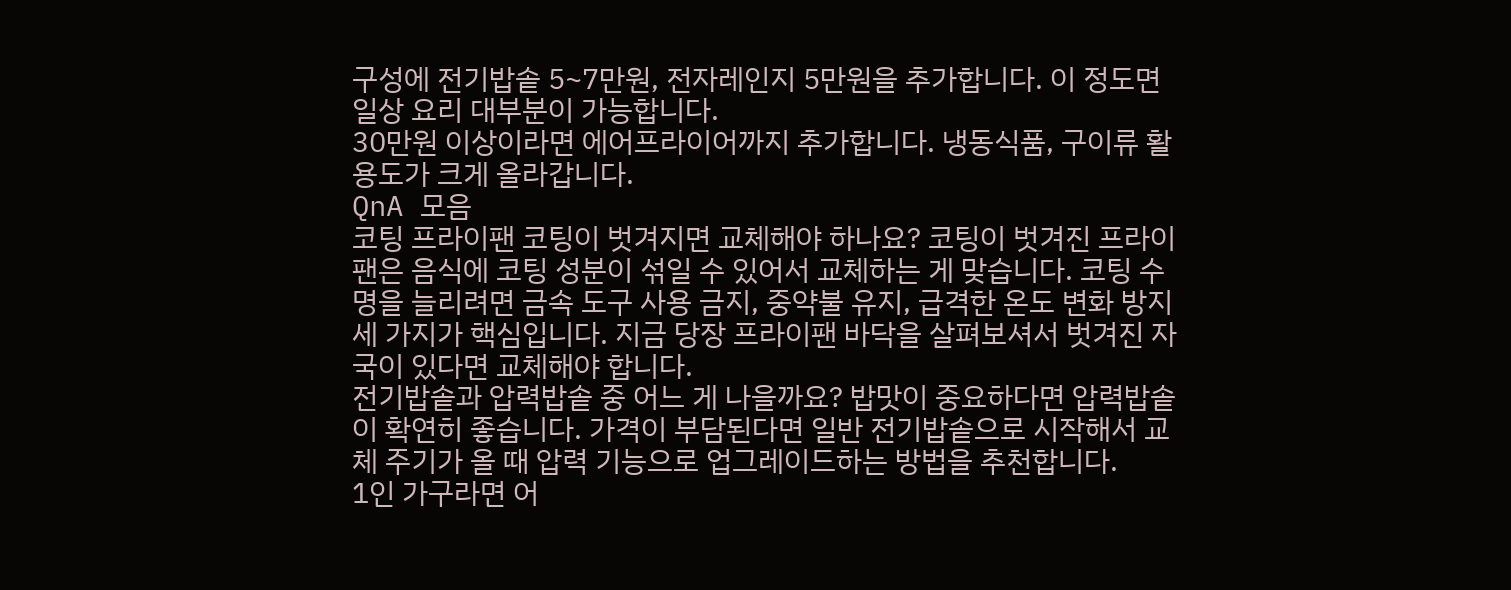구성에 전기밥솥 5~7만원, 전자레인지 5만원을 추가합니다. 이 정도면 일상 요리 대부분이 가능합니다.
30만원 이상이라면 에어프라이어까지 추가합니다. 냉동식품, 구이류 활용도가 크게 올라갑니다.
QnA 모음
코팅 프라이팬 코팅이 벗겨지면 교체해야 하나요? 코팅이 벗겨진 프라이팬은 음식에 코팅 성분이 섞일 수 있어서 교체하는 게 맞습니다. 코팅 수명을 늘리려면 금속 도구 사용 금지, 중약불 유지, 급격한 온도 변화 방지 세 가지가 핵심입니다. 지금 당장 프라이팬 바닥을 살펴보셔서 벗겨진 자국이 있다면 교체해야 합니다.
전기밥솥과 압력밥솥 중 어느 게 나을까요? 밥맛이 중요하다면 압력밥솥이 확연히 좋습니다. 가격이 부담된다면 일반 전기밥솥으로 시작해서 교체 주기가 올 때 압력 기능으로 업그레이드하는 방법을 추천합니다.
1인 가구라면 어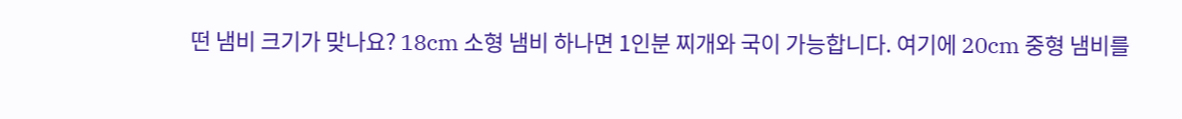떤 냄비 크기가 맞나요? 18cm 소형 냄비 하나면 1인분 찌개와 국이 가능합니다. 여기에 20cm 중형 냄비를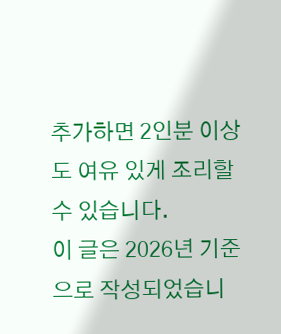추가하면 2인분 이상도 여유 있게 조리할 수 있습니다.
이 글은 2026년 기준으로 작성되었습니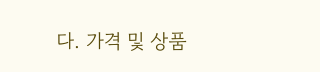다. 가격 및 상품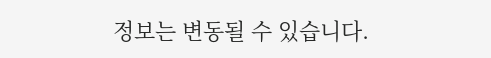정보는 변동될 수 있습니다.